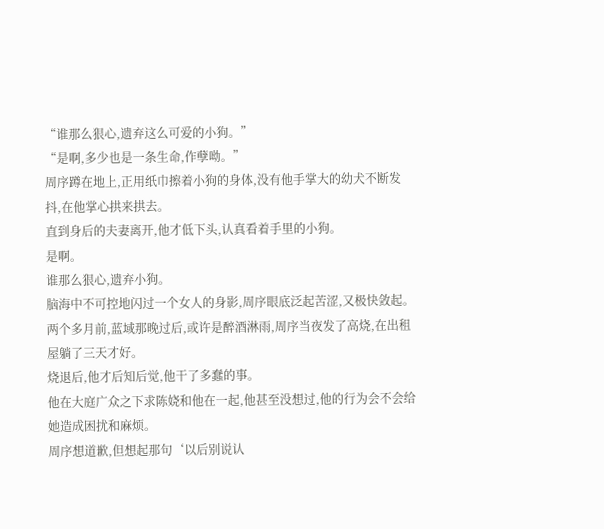“谁那么狠心,遗弃这么可爱的小狗。”
“是啊,多少也是一条生命,作孽呦。”
周序蹲在地上,正用纸巾擦着小狗的身体,没有他手掌大的幼犬不断发抖,在他掌心拱来拱去。
直到身后的夫妻离开,他才低下头,认真看着手里的小狗。
是啊。
谁那么狠心,遗弃小狗。
脑海中不可控地闪过一个女人的身影,周序眼底泛起苦涩,又极快敛起。
两个多月前,蓝域那晚过后,或许是醉酒淋雨,周序当夜发了高烧,在出租屋躺了三天才好。
烧退后,他才后知后觉,他干了多蠢的事。
他在大庭广众之下求陈娆和他在一起,他甚至没想过,他的行为会不会给她造成困扰和麻烦。
周序想道歉,但想起那句‘以后别说认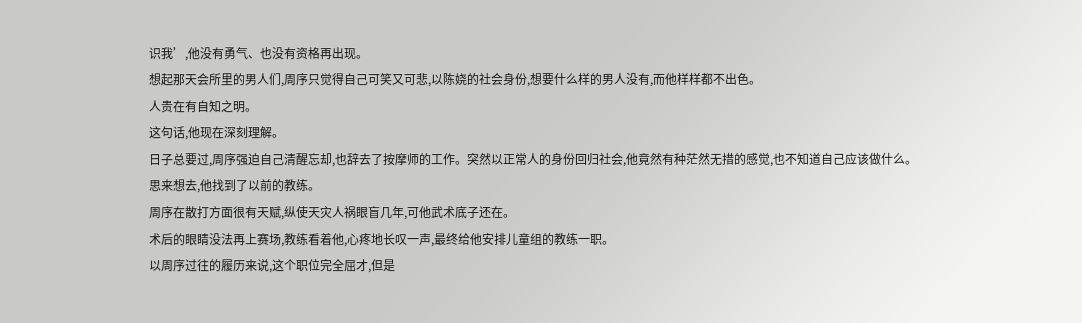识我’,他没有勇气、也没有资格再出现。
想起那天会所里的男人们,周序只觉得自己可笑又可悲,以陈娆的社会身份,想要什么样的男人没有,而他样样都不出色。
人贵在有自知之明。
这句话,他现在深刻理解。
日子总要过,周序强迫自己清醒忘却,也辞去了按摩师的工作。突然以正常人的身份回归社会,他竟然有种茫然无措的感觉,也不知道自己应该做什么。
思来想去,他找到了以前的教练。
周序在散打方面很有天赋,纵使天灾人祸眼盲几年,可他武术底子还在。
术后的眼睛没法再上赛场,教练看着他,心疼地长叹一声,最终给他安排儿童组的教练一职。
以周序过往的履历来说,这个职位完全屈才,但是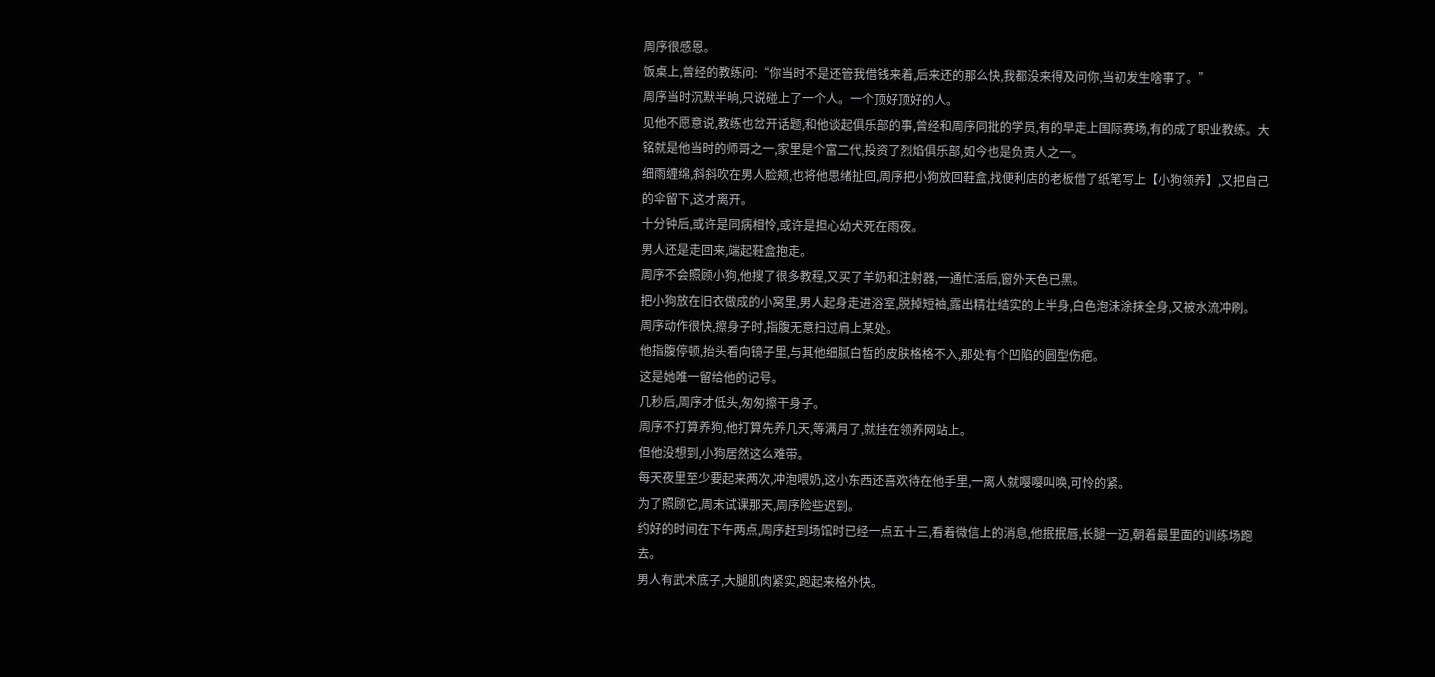周序很感恩。
饭桌上,曾经的教练问:“你当时不是还管我借钱来着,后来还的那么快,我都没来得及问你,当初发生啥事了。”
周序当时沉默半晌,只说碰上了一个人。一个顶好顶好的人。
见他不愿意说,教练也岔开话题,和他谈起俱乐部的事,曾经和周序同批的学员,有的早走上国际赛场,有的成了职业教练。大铭就是他当时的师哥之一,家里是个富二代,投资了烈焰俱乐部,如今也是负责人之一。
细雨缠绵,斜斜吹在男人脸颊,也将他思绪扯回,周序把小狗放回鞋盒,找便利店的老板借了纸笔写上【小狗领养】,又把自己的伞留下,这才离开。
十分钟后,或许是同病相怜,或许是担心幼犬死在雨夜。
男人还是走回来,端起鞋盒抱走。
周序不会照顾小狗,他搜了很多教程,又买了羊奶和注射器,一通忙活后,窗外天色已黑。
把小狗放在旧衣做成的小窝里,男人起身走进浴室,脱掉短袖,露出精壮结实的上半身,白色泡沫涂抹全身,又被水流冲刷。
周序动作很快,擦身子时,指腹无意扫过肩上某处。
他指腹停顿,抬头看向镜子里,与其他细腻白皙的皮肤格格不入,那处有个凹陷的圆型伤疤。
这是她唯一留给他的记号。
几秒后,周序才低头,匆匆擦干身子。
周序不打算养狗,他打算先养几天,等满月了,就挂在领养网站上。
但他没想到,小狗居然这么难带。
每天夜里至少要起来两次,冲泡喂奶,这小东西还喜欢待在他手里,一离人就嘤嘤叫唤,可怜的紧。
为了照顾它,周末试课那天,周序险些迟到。
约好的时间在下午两点,周序赶到场馆时已经一点五十三,看着微信上的消息,他抿抿唇,长腿一迈,朝着最里面的训练场跑去。
男人有武术底子,大腿肌肉紧实,跑起来格外快。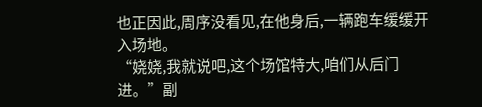也正因此,周序没看见,在他身后,一辆跑车缓缓开入场地。
“娆娆,我就说吧,这个场馆特大,咱们从后门进。”副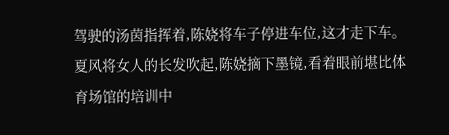驾驶的汤茵指挥着,陈娆将车子停进车位,这才走下车。
夏风将女人的长发吹起,陈娆摘下墨镜,看着眼前堪比体育场馆的培训中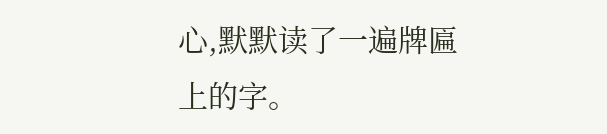心,默默读了一遍牌匾上的字。